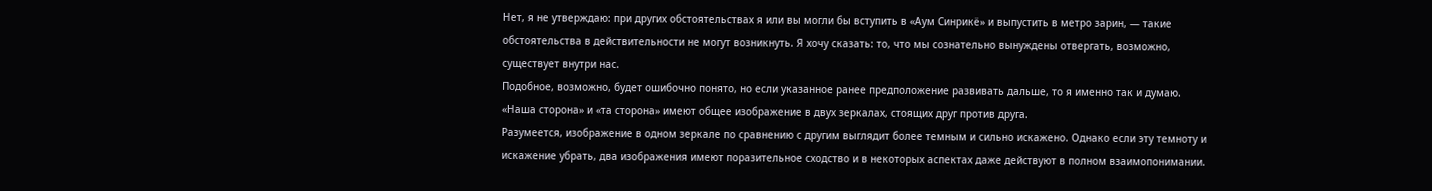Нет, я не утверждаю: при других обстоятельствах я или вы могли бы вступить в «Аум Синрикё» и выпустить в метро зарин, — такие обстоятельства в действительности не могут возникнуть. Я хочу сказать: то, что мы сознательно вынуждены отвергать, возможно, существует внутри нас.
Подобное, возможно, будет ошибочно понято, но если указанное ранее предположение развивать дальше, то я именно так и думаю. «Наша сторона» и «та сторона» имеют общее изображение в двух зеркалах, стоящих друг против друга.
Разумеется, изображение в одном зеркале по сравнению с другим выглядит более темным и сильно искажено. Однако если эту темноту и искажение убрать, два изображения имеют поразительное сходство и в некоторых аспектах даже действуют в полном взаимопонимании.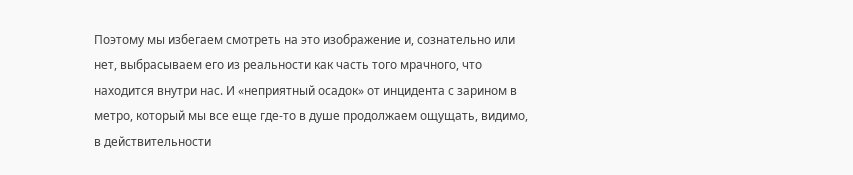Поэтому мы избегаем смотреть на это изображение и, сознательно или нет, выбрасываем его из реальности как часть того мрачного, что находится внутри нас. И «неприятный осадок» от инцидента с зарином в метро, который мы все еще где-то в душе продолжаем ощущать, видимо, в действительности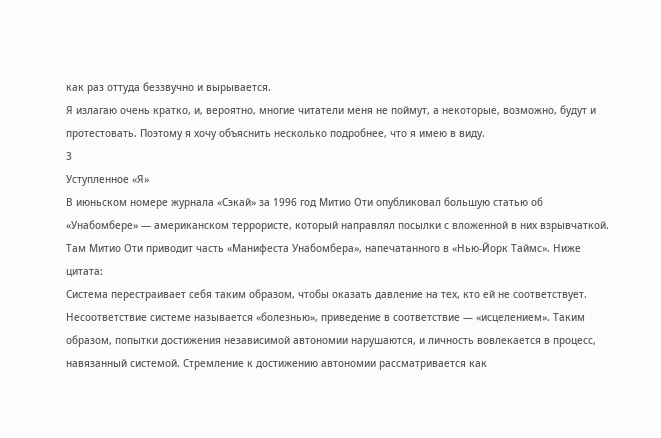как раз оттуда беззвучно и вырывается.
Я излагаю очень кратко, и, вероятно, многие читатели меня не поймут, а некоторые, возможно, будут и протестовать. Поэтому я хочу объяснить несколько подробнее, что я имею в виду.
3
Уступленное «Я»
В июньском номере журнала «Сэкай» за 1996 год Митио Оти опубликовал большую статью об «Унабомбере» — американском террористе, который направлял посылки с вложенной в них взрывчаткой. Там Митио Оти приводит часть «Манифеста Унабомбера», напечатанного в «Нью-Йорк Таймс». Ниже цитата:
Система перестраивает себя таким образом, чтобы оказать давление на тех, кто ей не соответствует. Несоответствие системе называется «болезнью», приведение в соответствие — «исцелением». Таким образом, попытки достижения независимой автономии нарушаются, и личность вовлекается в процесс, навязанный системой. Стремление к достижению автономии рассматривается как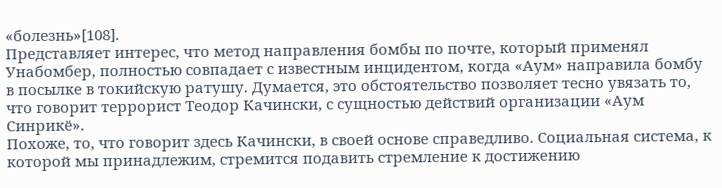«болезнь»[108].
Представляет интерес, что метод направления бомбы по почте, который применял Унабомбер, полностью совпадает с известным инцидентом, когда «Аум» направила бомбу в посылке в токийскую ратушу. Думается, это обстоятельство позволяет тесно увязать то, что говорит террорист Теодор Качински, с сущностью действий организации «Аум Синрикё».
Похоже, то, что говорит здесь Качински, в своей основе справедливо. Социальная система, к которой мы принадлежим, стремится подавить стремление к достижению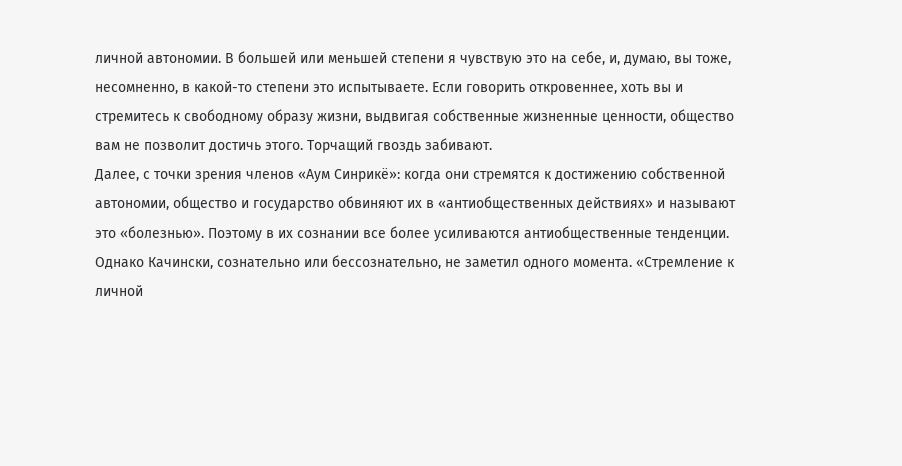личной автономии. В большей или меньшей степени я чувствую это на себе, и, думаю, вы тоже, несомненно, в какой-то степени это испытываете. Если говорить откровеннее, хоть вы и стремитесь к свободному образу жизни, выдвигая собственные жизненные ценности, общество вам не позволит достичь этого. Торчащий гвоздь забивают.
Далее, с точки зрения членов «Аум Синрикё»: когда они стремятся к достижению собственной автономии, общество и государство обвиняют их в «антиобщественных действиях» и называют это «болезнью». Поэтому в их сознании все более усиливаются антиобщественные тенденции.
Однако Качински, сознательно или бессознательно, не заметил одного момента. «Стремление к личной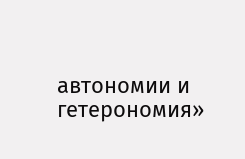автономии и гетерономия»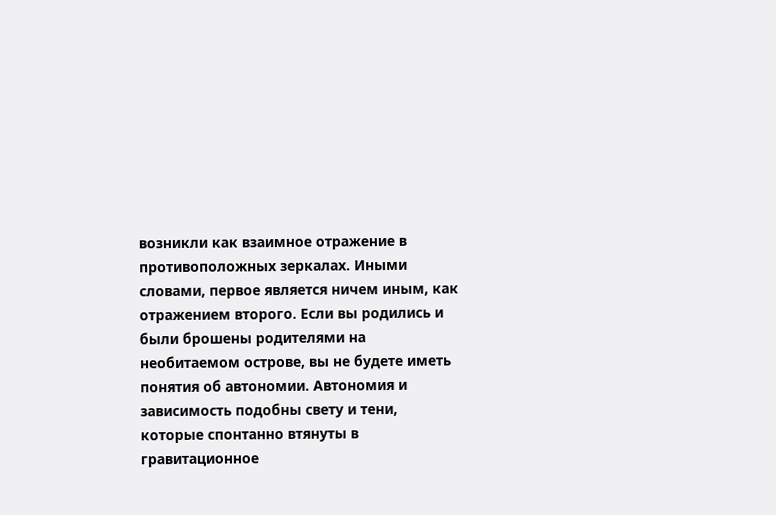возникли как взаимное отражение в противоположных зеркалах. Иными словами, первое является ничем иным, как отражением второго. Если вы родились и были брошены родителями на необитаемом острове, вы не будете иметь понятия об автономии. Автономия и зависимость подобны свету и тени, которые спонтанно втянуты в гравитационное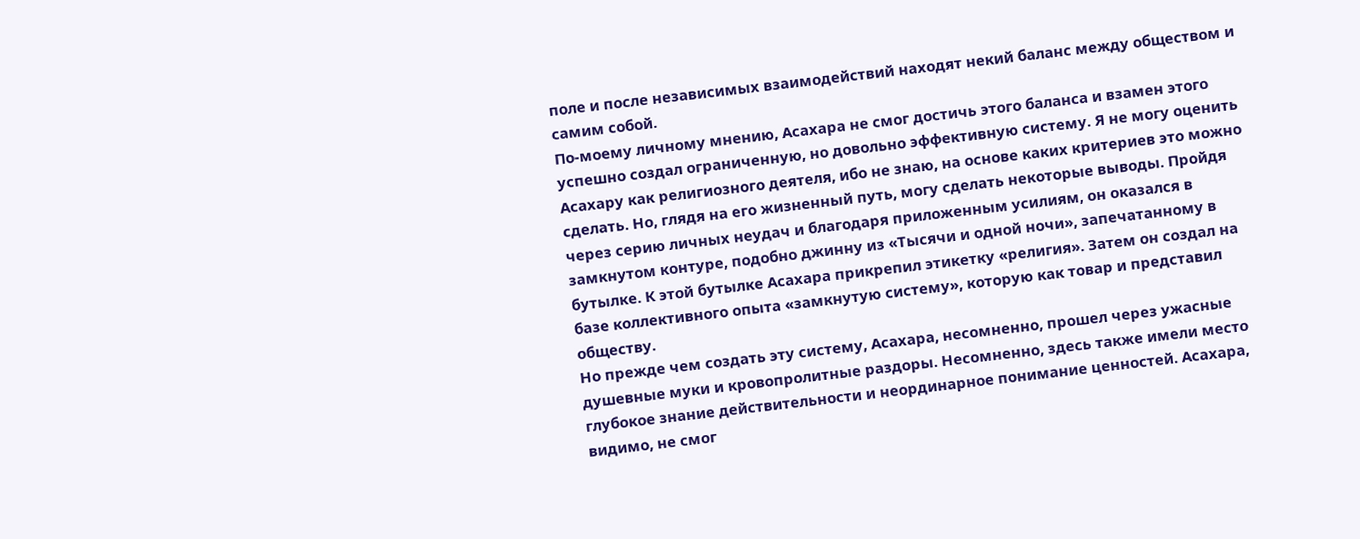поле и после независимых взаимодействий находят некий баланс между обществом и самим собой.
По-моему личному мнению, Асахара не смог достичь этого баланса и взамен этого успешно создал ограниченную, но довольно эффективную систему. Я не могу оценить Асахару как религиозного деятеля, ибо не знаю, на основе каких критериев это можно сделать. Но, глядя на его жизненный путь, могу сделать некоторые выводы. Пройдя через серию личных неудач и благодаря приложенным усилиям, он оказался в замкнутом контуре, подобно джинну из «Тысячи и одной ночи», запечатанному в бутылке. К этой бутылке Асахара прикрепил этикетку «религия». Затем он создал на базе коллективного опыта «замкнутую систему», которую как товар и представил обществу.
Но прежде чем создать эту систему, Асахара, несомненно, прошел через ужасные душевные муки и кровопролитные раздоры. Несомненно, здесь также имели место глубокое знание действительности и неординарное понимание ценностей. Асахара, видимо, не смог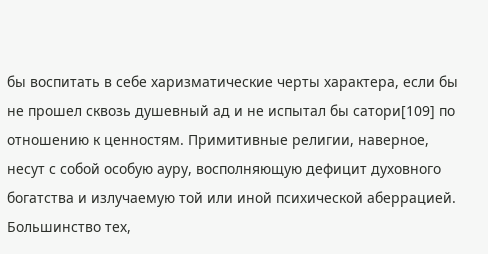бы воспитать в себе харизматические черты характера, если бы не прошел сквозь душевный ад и не испытал бы сатори[109] по отношению к ценностям. Примитивные религии, наверное, несут с собой особую ауру, восполняющую дефицит духовного богатства и излучаемую той или иной психической аберрацией.
Большинство тех,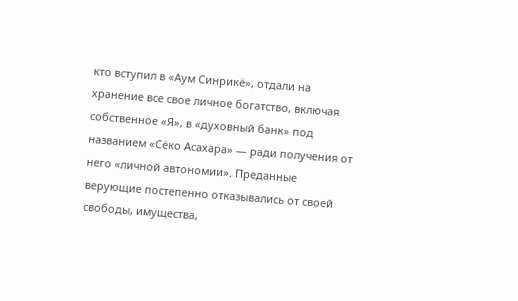кто вступил в «Аум Синрикё», отдали на хранение все свое личное богатство, включая собственное «Я», в «духовный банк» под названием «Сёко Асахара» — ради получения от него «личной автономии». Преданные верующие постепенно отказывались от своей свободы, имущества,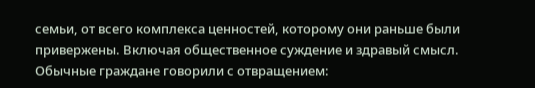семьи, от всего комплекса ценностей, которому они раньше были привержены. Включая общественное суждение и здравый смысл. Обычные граждане говорили с отвращением: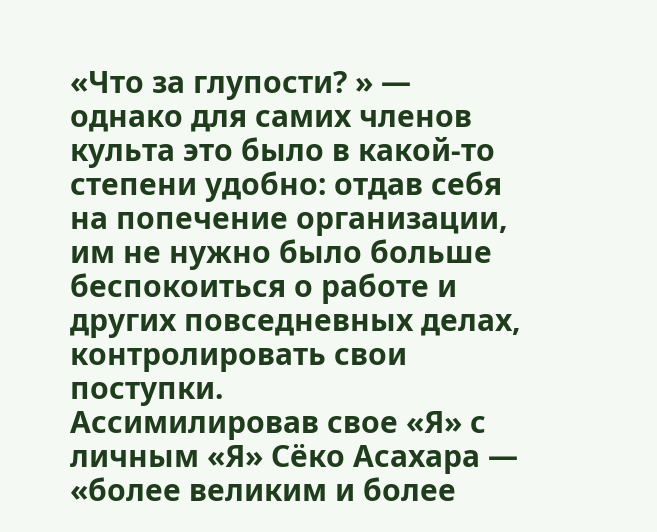«Что за глупости? » — однако для самих членов культа это было в какой-то степени удобно: отдав себя на попечение организации, им не нужно было больше беспокоиться о работе и других повседневных делах, контролировать свои поступки.
Ассимилировав свое «Я» с личным «Я» Сёко Асахара — «более великим и более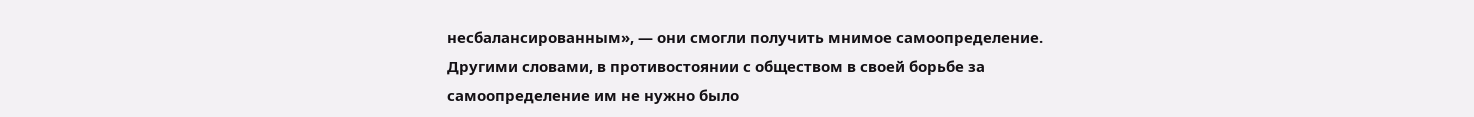несбалансированным», — они смогли получить мнимое самоопределение. Другими словами, в противостоянии с обществом в своей борьбе за самоопределение им не нужно было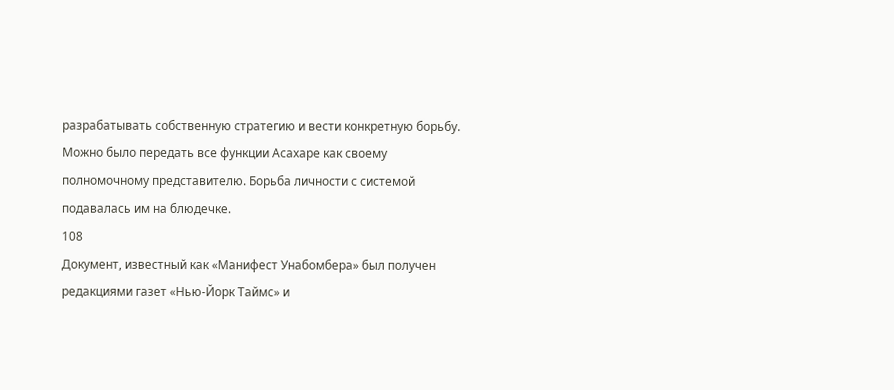разрабатывать собственную стратегию и вести конкретную борьбу. Можно было передать все функции Асахаре как своему полномочному представителю. Борьба личности с системой подавалась им на блюдечке.
108
Документ, известный как «Манифест Унабомбера» был получен редакциями газет «Нью-Йорк Таймс» и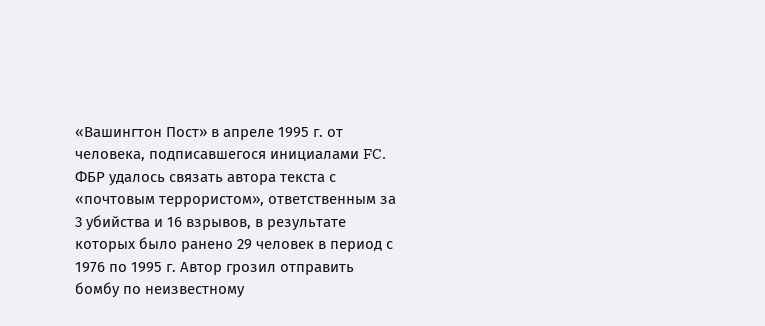«Вашингтон Пост» в апреле 1995 г. от человека, подписавшегося инициалами FC. ФБР удалось связать автора текста с «почтовым террористом», ответственным за 3 убийства и 16 взрывов, в результате которых было ранено 29 человек в период с 1976 по 1995 г. Автор грозил отправить бомбу по неизвестному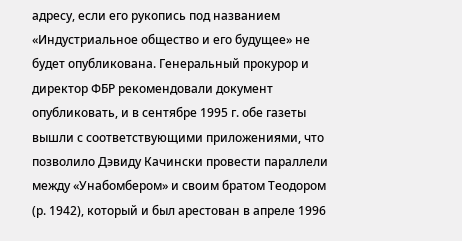адресу, если его рукопись под названием «Индустриальное общество и его будущее» не будет опубликована. Генеральный прокурор и директор ФБР рекомендовали документ опубликовать, и в сентябре 1995 г. обе газеты вышли с соответствующими приложениями, что позволило Дэвиду Качински провести параллели между «Унабомбером» и своим братом Теодором (р. 1942), который и был арестован в апреле 1996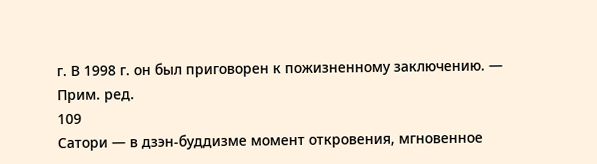г. В 1998 г. он был приговорен к пожизненному заключению. — Прим. ред.
109
Сатори — в дзэн-буддизме момент откровения, мгновенное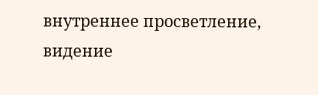внутреннее просветление, видение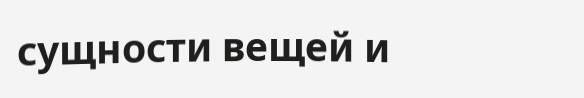сущности вещей и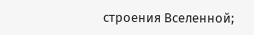строения Вселенной;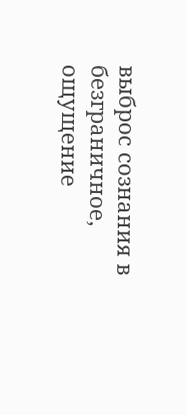выброс сознания в безграничное, ощущение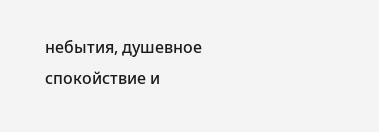небытия, душевное спокойствие и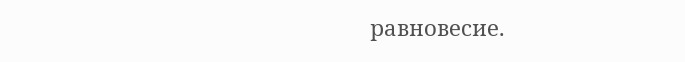равновесие.